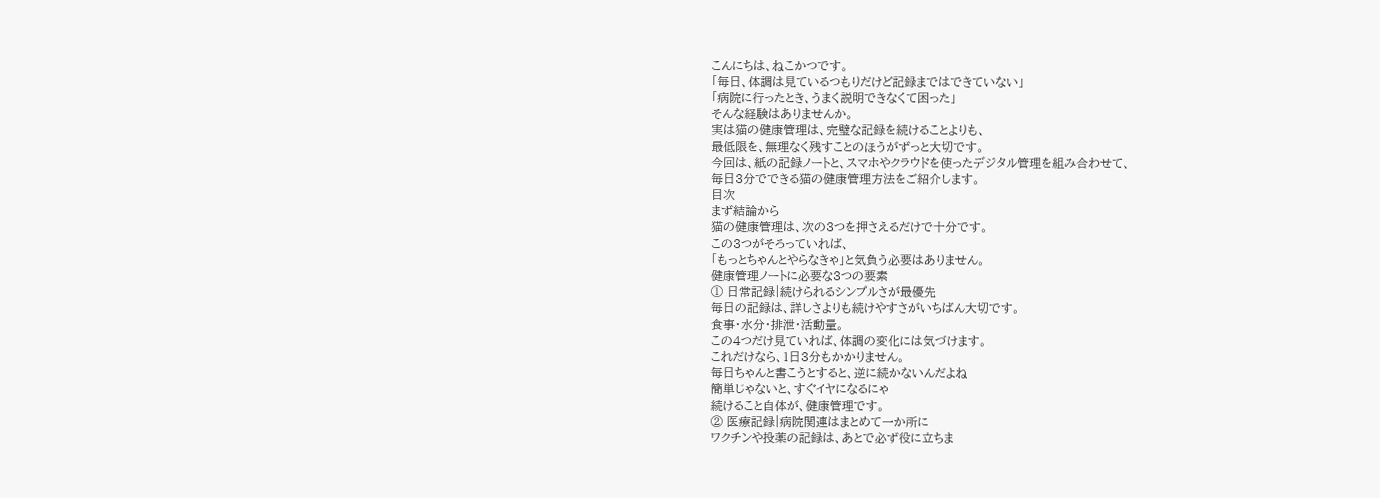こんにちは、ねこかつです。
「毎日、体調は見ているつもりだけど記録まではできていない」
「病院に行ったとき、うまく説明できなくて困った」
そんな経験はありませんか。
実は猫の健康管理は、完璧な記録を続けることよりも、
最低限を、無理なく残すことのほうがずっと大切です。
今回は、紙の記録ノートと、スマホやクラウドを使ったデジタル管理を組み合わせて、
毎日3分でできる猫の健康管理方法をご紹介します。
目次
まず結論から
猫の健康管理は、次の3つを押さえるだけで十分です。
この3つがそろっていれば、
「もっとちゃんとやらなきゃ」と気負う必要はありません。
健康管理ノートに必要な3つの要素
① 日常記録|続けられるシンプルさが最優先
毎日の記録は、詳しさよりも続けやすさがいちばん大切です。
食事・水分・排泄・活動量。
この4つだけ見ていれば、体調の変化には気づけます。
これだけなら、1日3分もかかりません。
毎日ちゃんと書こうとすると、逆に続かないんだよね
簡単じゃないと、すぐイヤになるにゃ
続けること自体が、健康管理です。
② 医療記録|病院関連はまとめて一か所に
ワクチンや投薬の記録は、あとで必ず役に立ちま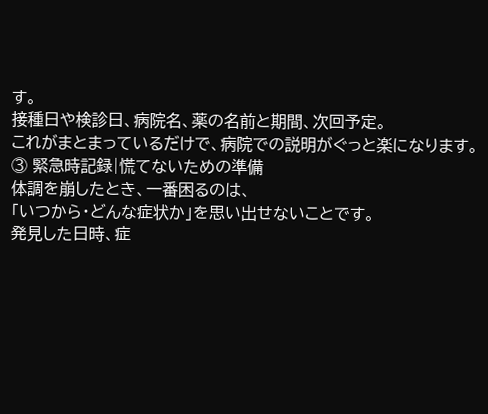す。
接種日や検診日、病院名、薬の名前と期間、次回予定。
これがまとまっているだけで、病院での説明がぐっと楽になります。
③ 緊急時記録|慌てないための準備
体調を崩したとき、一番困るのは、
「いつから・どんな症状か」を思い出せないことです。
発見した日時、症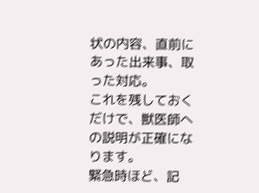状の内容、直前にあった出来事、取った対応。
これを残しておくだけで、獣医師への説明が正確になります。
緊急時ほど、記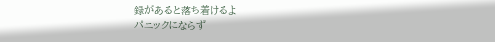録があると落ち着けるよ
パニックにならず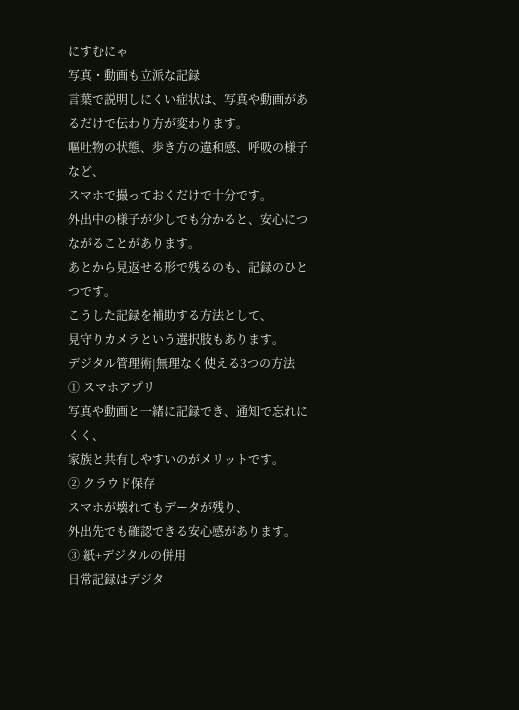にすむにゃ
写真・動画も立派な記録
言葉で説明しにくい症状は、写真や動画があるだけで伝わり方が変わります。
嘔吐物の状態、歩き方の違和感、呼吸の様子など、
スマホで撮っておくだけで十分です。
外出中の様子が少しでも分かると、安心につながることがあります。
あとから見返せる形で残るのも、記録のひとつです。
こうした記録を補助する方法として、
見守りカメラという選択肢もあります。
デジタル管理術|無理なく使える3つの方法
① スマホアプリ
写真や動画と一緒に記録でき、通知で忘れにくく、
家族と共有しやすいのがメリットです。
② クラウド保存
スマホが壊れてもデータが残り、
外出先でも確認できる安心感があります。
③ 紙+デジタルの併用
日常記録はデジタ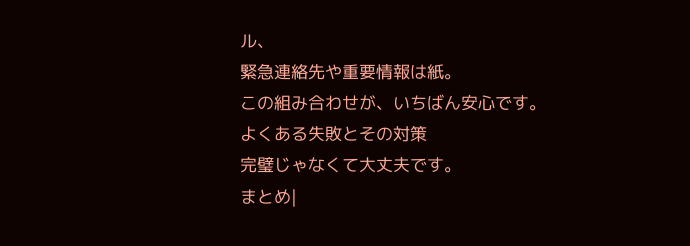ル、
緊急連絡先や重要情報は紙。
この組み合わせが、いちばん安心です。
よくある失敗とその対策
完璧じゃなくて大丈夫です。
まとめ|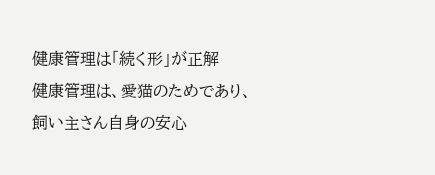健康管理は「続く形」が正解
健康管理は、愛猫のためであり、
飼い主さん自身の安心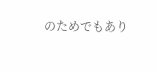のためでもあり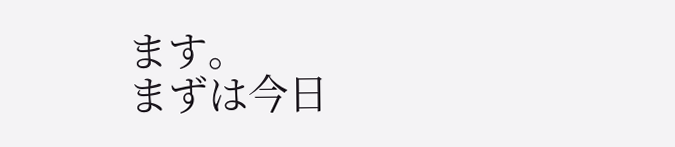ます。
まずは今日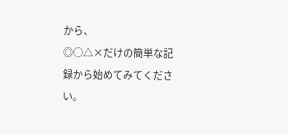から、
◎○△×だけの簡単な記録から始めてみてください。